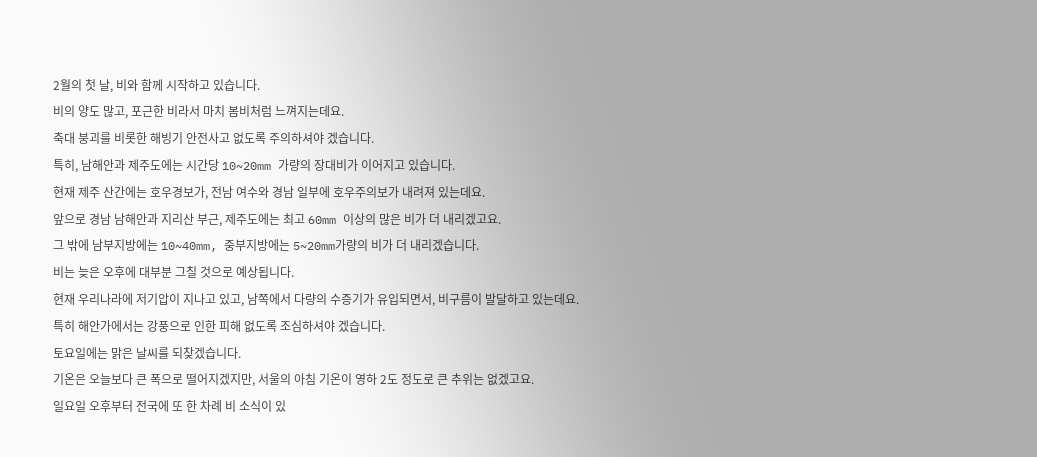2월의 첫 날, 비와 함께 시작하고 있습니다.
비의 양도 많고, 포근한 비라서 마치 봄비처럼 느껴지는데요.
축대 붕괴를 비롯한 해빙기 안전사고 없도록 주의하셔야 겠습니다.
특히, 남해안과 제주도에는 시간당 10~20mm 가량의 장대비가 이어지고 있습니다.
현재 제주 산간에는 호우경보가, 전남 여수와 경남 일부에 호우주의보가 내려져 있는데요.
앞으로 경남 남해안과 지리산 부근, 제주도에는 최고 60mm 이상의 많은 비가 더 내리겠고요.
그 밖에 남부지방에는 10~40mm, 중부지방에는 5~20mm가량의 비가 더 내리겠습니다.
비는 늦은 오후에 대부분 그칠 것으로 예상됩니다.
현재 우리나라에 저기압이 지나고 있고, 남쪽에서 다량의 수증기가 유입되면서, 비구름이 발달하고 있는데요.
특히 해안가에서는 강풍으로 인한 피해 없도록 조심하셔야 겠습니다.
토요일에는 맑은 날씨를 되찾겠습니다.
기온은 오늘보다 큰 폭으로 떨어지겠지만, 서울의 아침 기온이 영하 2도 정도로 큰 추위는 없겠고요.
일요일 오후부터 전국에 또 한 차례 비 소식이 있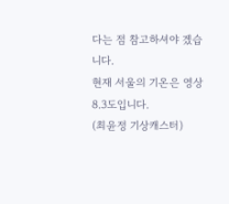다는 점 참고하셔야 겠습니다.
현재 서울의 기온은 영상 8.3도입니다.
(최윤정 기상캐스터)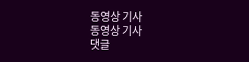동영상 기사
동영상 기사
댓글